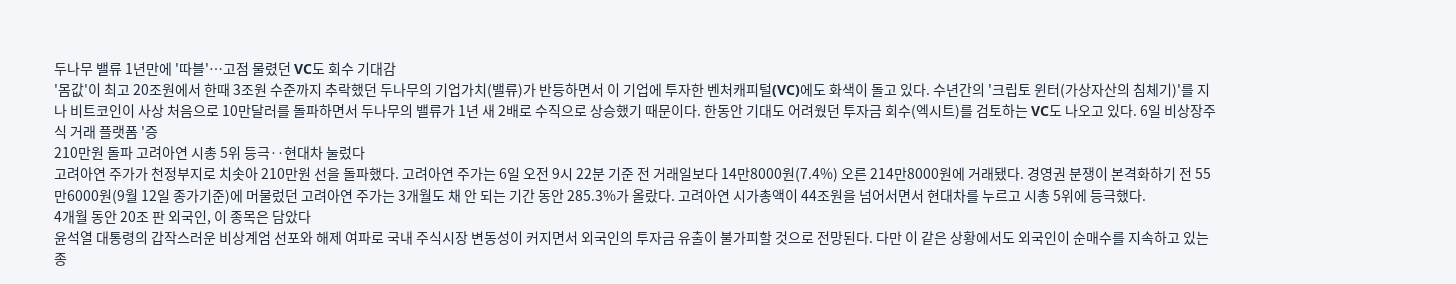두나무 밸류 1년만에 '따블'…고점 물렸던 VC도 회수 기대감
'몸값'이 최고 20조원에서 한때 3조원 수준까지 추락했던 두나무의 기업가치(밸류)가 반등하면서 이 기업에 투자한 벤처캐피털(VC)에도 화색이 돌고 있다. 수년간의 '크립토 윈터(가상자산의 침체기)'를 지나 비트코인이 사상 처음으로 10만달러를 돌파하면서 두나무의 밸류가 1년 새 2배로 수직으로 상승했기 때문이다. 한동안 기대도 어려웠던 투자금 회수(엑시트)를 검토하는 VC도 나오고 있다. 6일 비상장주식 거래 플랫폼 '증
210만원 돌파 고려아연 시총 5위 등극‥현대차 눌렀다
고려아연 주가가 천정부지로 치솟아 210만원 선을 돌파했다. 고려아연 주가는 6일 오전 9시 22분 기준 전 거래일보다 14만8000원(7.4%) 오른 214만8000원에 거래됐다. 경영권 분쟁이 본격화하기 전 55만6000원(9월 12일 종가기준)에 머물렀던 고려아연 주가는 3개월도 채 안 되는 기간 동안 285.3%가 올랐다. 고려아연 시가총액이 44조원을 넘어서면서 현대차를 누르고 시총 5위에 등극했다.
4개월 동안 20조 판 외국인, 이 종목은 담았다
윤석열 대통령의 갑작스러운 비상계엄 선포와 해제 여파로 국내 주식시장 변동성이 커지면서 외국인의 투자금 유출이 불가피할 것으로 전망된다. 다만 이 같은 상황에서도 외국인이 순매수를 지속하고 있는 종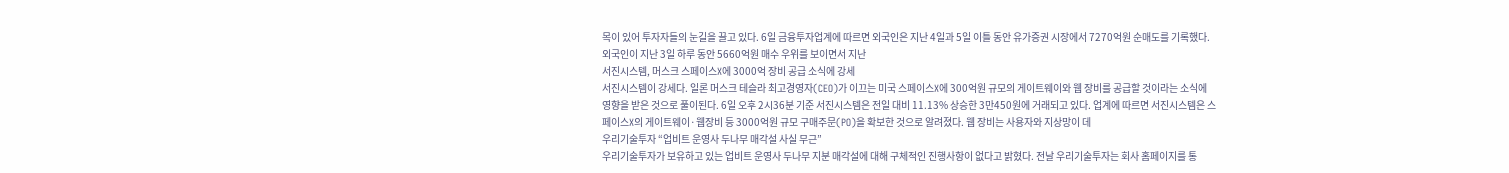목이 있어 투자자들의 눈길을 끌고 있다. 6일 금융투자업계에 따르면 외국인은 지난 4일과 5일 이틀 동안 유가증권 시장에서 7270억원 순매도를 기록했다. 외국인이 지난 3일 하루 동안 5660억원 매수 우위를 보이면서 지난
서진시스템, 머스크 스페이스X에 3000억 장비 공급 소식에 강세
서진시스템이 강세다. 일론 머스크 테슬라 최고경영자(CEO)가 이끄는 미국 스페이스X에 300억원 규모의 게이트웨이와 웹 장비를 공급할 것이라는 소식에 영향을 받은 것으로 풀이된다. 6일 오후 2시36분 기준 서진시스템은 전일 대비 11.13% 상승한 3만450원에 거래되고 있다. 업계에 따르면 서진시스템은 스페이스X의 게이트웨이·웹장비 등 3000억원 규모 구매주문(PO)을 확보한 것으로 알려졌다. 웹 장비는 사용자와 지상망이 데
우리기술투자 “업비트 운영사 두나무 매각설 사실 무근”
우리기술투자가 보유하고 있는 업비트 운영사 두나무 지분 매각설에 대해 구체적인 진행사항이 없다고 밝혔다. 전날 우리기술투자는 회사 홈페이지를 통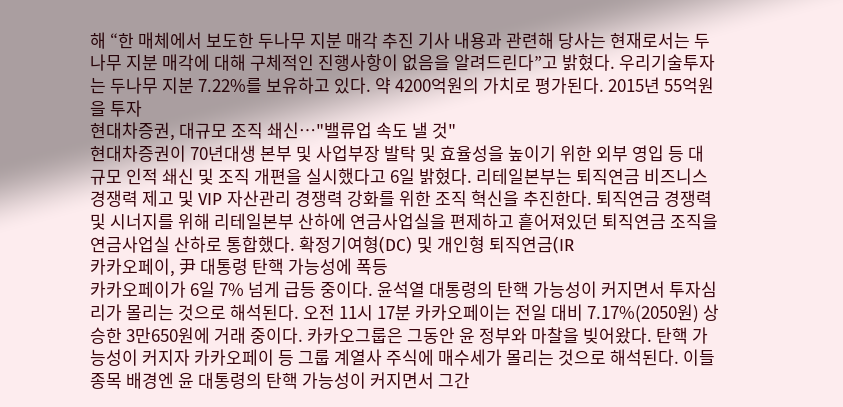해 “한 매체에서 보도한 두나무 지분 매각 추진 기사 내용과 관련해 당사는 현재로서는 두나무 지분 매각에 대해 구체적인 진행사항이 없음을 알려드린다”고 밝혔다. 우리기술투자는 두나무 지분 7.22%를 보유하고 있다. 약 4200억원의 가치로 평가된다. 2015년 55억원을 투자
현대차증권, 대규모 조직 쇄신…"밸류업 속도 낼 것"
현대차증권이 70년대생 본부 및 사업부장 발탁 및 효율성을 높이기 위한 외부 영입 등 대규모 인적 쇄신 및 조직 개편을 실시했다고 6일 밝혔다. 리테일본부는 퇴직연금 비즈니스 경쟁력 제고 및 VIP 자산관리 경쟁력 강화를 위한 조직 혁신을 추진한다. 퇴직연금 경쟁력 및 시너지를 위해 리테일본부 산하에 연금사업실을 편제하고 흩어져있던 퇴직연금 조직을 연금사업실 산하로 통합했다. 확정기여형(DC) 및 개인형 퇴직연금(IR
카카오페이, 尹 대통령 탄핵 가능성에 폭등
카카오페이가 6일 7% 넘게 급등 중이다. 윤석열 대통령의 탄핵 가능성이 커지면서 투자심리가 몰리는 것으로 해석된다. 오전 11시 17분 카카오페이는 전일 대비 7.17%(2050원) 상승한 3만650원에 거래 중이다. 카카오그룹은 그동안 윤 정부와 마찰을 빚어왔다. 탄핵 가능성이 커지자 카카오페이 등 그룹 계열사 주식에 매수세가 몰리는 것으로 해석된다. 이들 종목 배경엔 윤 대통령의 탄핵 가능성이 커지면서 그간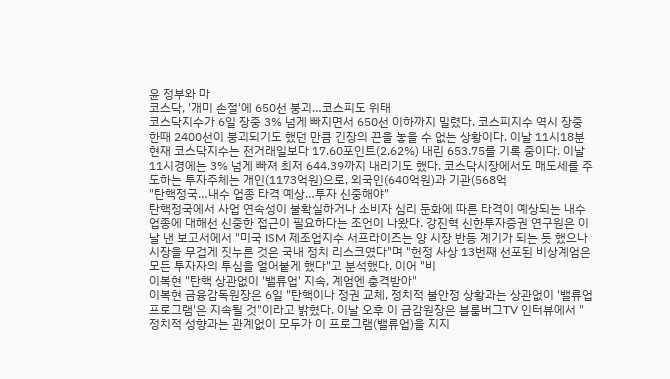윤 정부와 마
코스닥, '개미 손절'에 650선 붕괴…코스피도 위태
코스닥지수가 6일 장중 3% 넘게 빠지면서 650선 이하까지 밀렸다. 코스피지수 역시 장중 한때 2400선이 붕괴되기도 했던 만큼 긴장의 끈을 놓을 수 없는 상황이다. 이날 11시18분 현재 코스닥지수는 전거래일보다 17.60포인트(2.62%) 내린 653.75를 기록 중이다. 이날 11시경에는 3% 넘게 빠져 최저 644.39까지 내리기도 했다. 코스닥시장에서도 매도세를 주도하는 투자주체는 개인(1173억원)으로, 외국인(640억원)과 기관(568억
"탄핵정국…내수 업종 타격 예상…투자 신중해야"
탄핵정국에서 사업 연속성이 불확실하거나 소비자 심리 둔화에 따른 타격이 예상되는 내수 업종에 대해선 신중한 접근이 필요하다는 조언이 나왔다. 강진혁 신한투자증권 연구원은 이날 낸 보고서에서 "미국 ISM 제조업지수 서프라이즈는 양 시장 반등 계기가 되는 듯 했으나 시장을 무겁게 짓누른 것은 국내 정치 리스크였다"며 "헌정 사상 13번째 선포된 비상계엄은 모든 투자자의 투심을 얼어붙게 했다"고 분석했다. 이어 "비
이복현 "탄핵 상관없이 '밸류업' 지속, 계엄엔 충격받아"
이복현 금융감독원장은 6일 "탄핵이나 정권 교체, 정치적 불안정 상황과는 상관없이 '밸류업 프로그램'은 지속될 것"이라고 밝혔다. 이날 오후 이 금감원장은 블룸버그TV 인터뷰에서 "정치적 성향과는 관계없이 모두가 이 프로그램(밸류업)을 지지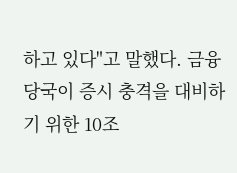하고 있다"고 말했다. 금융당국이 증시 충격을 대비하기 위한 10조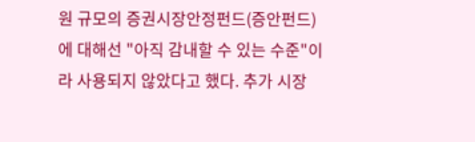원 규모의 증권시장안정펀드(증안펀드)에 대해선 "아직 감내할 수 있는 수준"이라 사용되지 않았다고 했다. 추가 시장